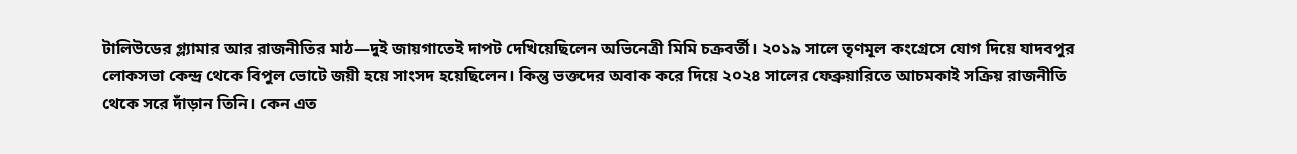টালিউডের গ্ল্যামার আর রাজনীতির মাঠ—দুই জায়গাতেই দাপট দেখিয়েছিলেন অভিনেত্রী মিমি চক্রবর্তী। ২০১৯ সালে তৃণমূল কংগ্রেসে যোগ দিয়ে যাদবপুর লোকসভা কেন্দ্র থেকে বিপুল ভোটে জয়ী হয়ে সাংসদ হয়েছিলেন। কিন্তু ভক্তদের অবাক করে দিয়ে ২০২৪ সালের ফেব্রুয়ারিতে আচমকাই সক্রিয় রাজনীতি থেকে সরে দাঁড়ান তিনি। কেন এত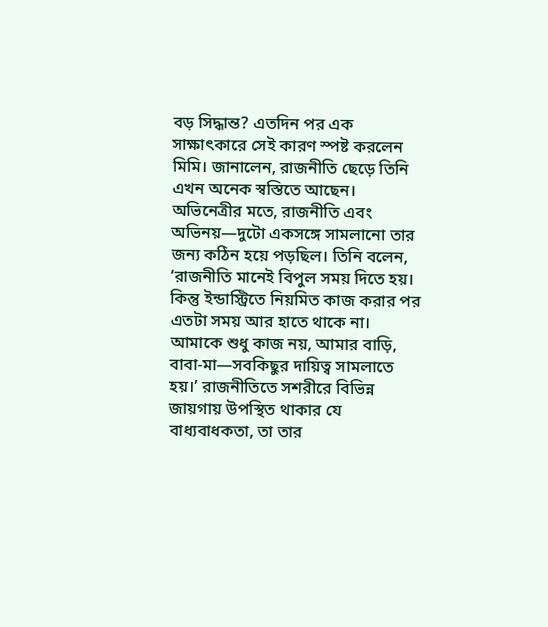বড় সিদ্ধান্ত? এতদিন পর এক সাক্ষাৎকারে সেই কারণ স্পষ্ট করলেন মিমি। জানালেন, রাজনীতি ছেড়ে তিনি এখন অনেক স্বস্তিতে আছেন।
অভিনেত্রীর মতে, রাজনীতি এবং অভিনয়—দুটো একসঙ্গে সামলানো তার জন্য কঠিন হয়ে পড়ছিল। তিনি বলেন, ‘রাজনীতি মানেই বিপুল সময় দিতে হয়। কিন্তু ইন্ডাস্ট্রিতে নিয়মিত কাজ করার পর এতটা সময় আর হাতে থাকে না। আমাকে শুধু কাজ নয়, আমার বাড়ি, বাবা-মা—সবকিছুর দায়িত্ব সামলাতে হয়।’ রাজনীতিতে সশরীরে বিভিন্ন জায়গায় উপস্থিত থাকার যে বাধ্যবাধকতা, তা তার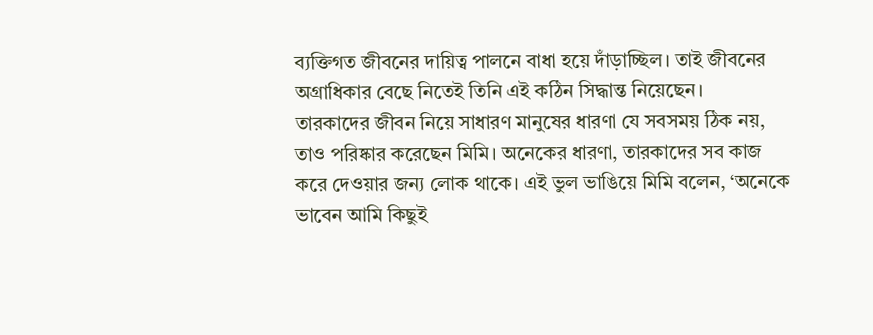ব্যক্তিগত জীবনের দায়িত্ব পালনে বাধা হয়ে দাঁড়াচ্ছিল। তাই জীবনের অগ্রাধিকার বেছে নিতেই তিনি এই কঠিন সিদ্ধান্ত নিয়েছেন।
তারকাদের জীবন নিয়ে সাধারণ মানুষের ধারণা যে সবসময় ঠিক নয়, তাও পরিষ্কার করেছেন মিমি। অনেকের ধারণা, তারকাদের সব কাজ করে দেওয়ার জন্য লোক থাকে। এই ভুল ভাঙিয়ে মিমি বলেন, ‘অনেকে ভাবেন আমি কিছুই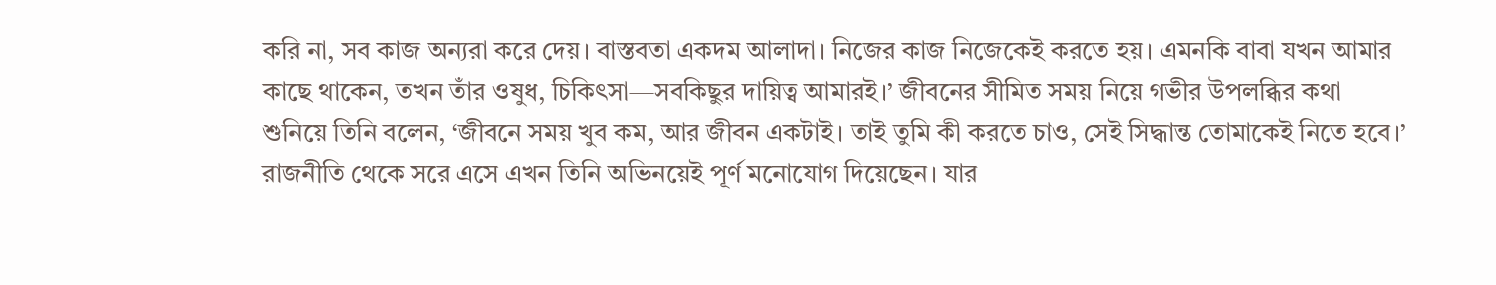করি না, সব কাজ অন্যরা করে দেয়। বাস্তবতা একদম আলাদা। নিজের কাজ নিজেকেই করতে হয়। এমনকি বাবা যখন আমার কাছে থাকেন, তখন তাঁর ওষুধ, চিকিৎসা—সবকিছুর দায়িত্ব আমারই।’ জীবনের সীমিত সময় নিয়ে গভীর উপলব্ধির কথা শুনিয়ে তিনি বলেন, ‘জীবনে সময় খুব কম, আর জীবন একটাই। তাই তুমি কী করতে চাও, সেই সিদ্ধান্ত তোমাকেই নিতে হবে।’
রাজনীতি থেকে সরে এসে এখন তিনি অভিনয়েই পূর্ণ মনোযোগ দিয়েছেন। যার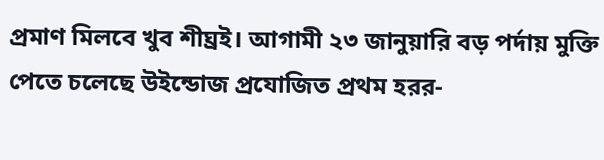প্রমাণ মিলবে খুব শীঘ্রই। আগামী ২৩ জানুয়ারি বড় পর্দায় মুক্তি পেতে চলেছে উইন্ডোজ প্রযোজিত প্রথম হরর-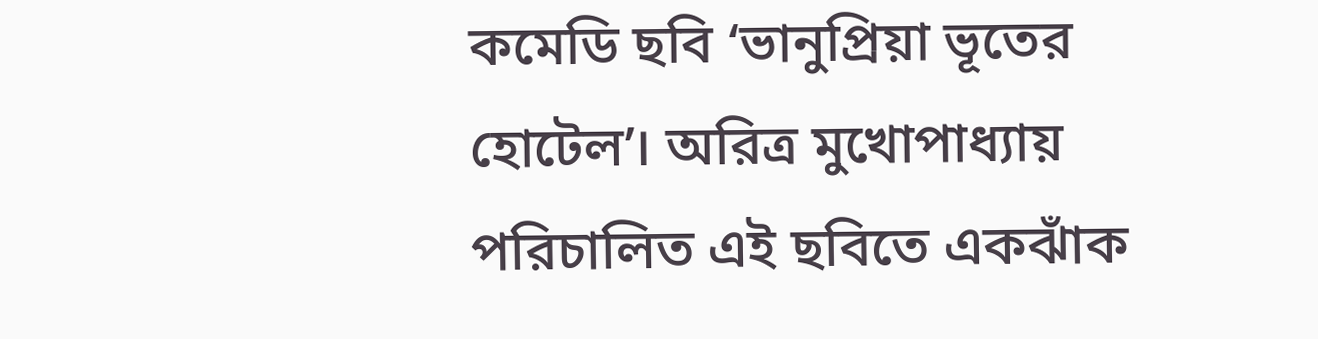কমেডি ছবি ‘ভানুপ্রিয়া ভূতের হোটেল’। অরিত্র মুখোপাধ্যায় পরিচালিত এই ছবিতে একঝাঁক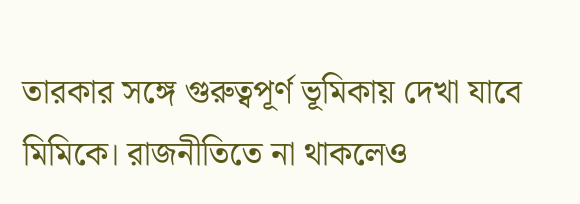তারকার সঙ্গে গুরুত্বপূর্ণ ভূমিকায় দেখা যাবে মিমিকে। রাজনীতিতে না থাকলেও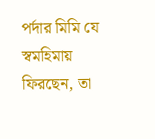পর্দার মিমি যে স্বমহিমায় ফিরছেন, তা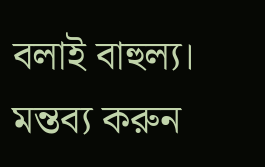বলাই বাহুল্য।
মন্তব্য করুন